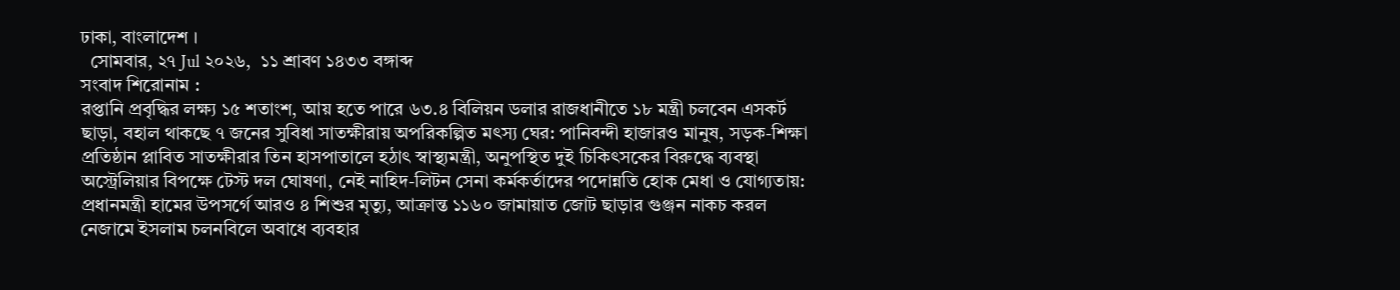ঢাকা, বাংলাদেশ ।
  সোমবার, ২৭ Jul ২০২৬,  ১১ শ্রাবণ ১৪৩৩ বঙ্গাব্দ
সংবাদ শিরোনাম :
রপ্তানি প্রবৃদ্ধির লক্ষ্য ১৫ শতাংশ, আয় হতে পারে ৬৩.৪ বিলিয়ন ডলার রাজধানীতে ১৮ মন্ত্রী চলবেন এসকর্ট ছাড়া, বহাল থাকছে ৭ জনের সুবিধা সাতক্ষীরায় অপরিকল্পিত মৎস্য ঘের: পানিবন্দী হাজারও মানুষ, সড়ক-শিক্ষা প্রতিষ্ঠান প্লাবিত সাতক্ষীরার তিন হাসপাতালে হঠাৎ স্বাস্থ্যমন্ত্রী, অনুপস্থিত দুই চিকিৎসকের বিরুদ্ধে ব্যবস্থা অস্ট্রেলিয়ার বিপক্ষে টেস্ট দল ঘোষণা, নেই নাহিদ-লিটন সেনা কর্মকর্তাদের পদোন্নতি হোক মেধা ও যোগ্যতায়: প্রধানমন্ত্রী হামের উপসর্গে আরও ৪ শিশুর মৃত্যু, আক্রান্ত ১১৬০ জামায়াত জোট ছাড়ার গুঞ্জন নাকচ করল নেজামে ইসলাম চলনবিলে অবাধে ব্যবহার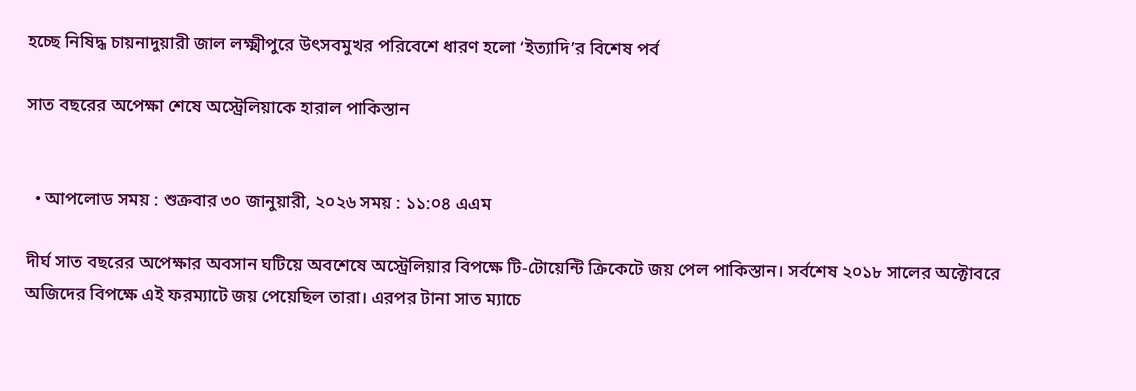হচ্ছে নিষিদ্ধ চায়নাদুয়ারী জাল লক্ষ্মীপুরে উৎসবমুখর পরিবেশে ধারণ হলো ‘ইত্যাদি’র বিশেষ পর্ব

সাত বছরের অপেক্ষা শেষে অস্ট্রেলিয়াকে হারাল পাকিস্তান


  • আপলোড সময় : শুক্রবার ৩০ জানুয়ারী, ২০২৬ সময় : ১১:০৪ এএম

দীর্ঘ সাত বছরের অপেক্ষার অবসান ঘটিয়ে অবশেষে অস্ট্রেলিয়ার বিপক্ষে টি-টোয়েন্টি ক্রিকেটে জয় পেল পাকিস্তান। সর্বশেষ ২০১৮ সালের অক্টোবরে অজিদের বিপক্ষে এই ফরম্যাটে জয় পেয়েছিল তারা। এরপর টানা সাত ম্যাচে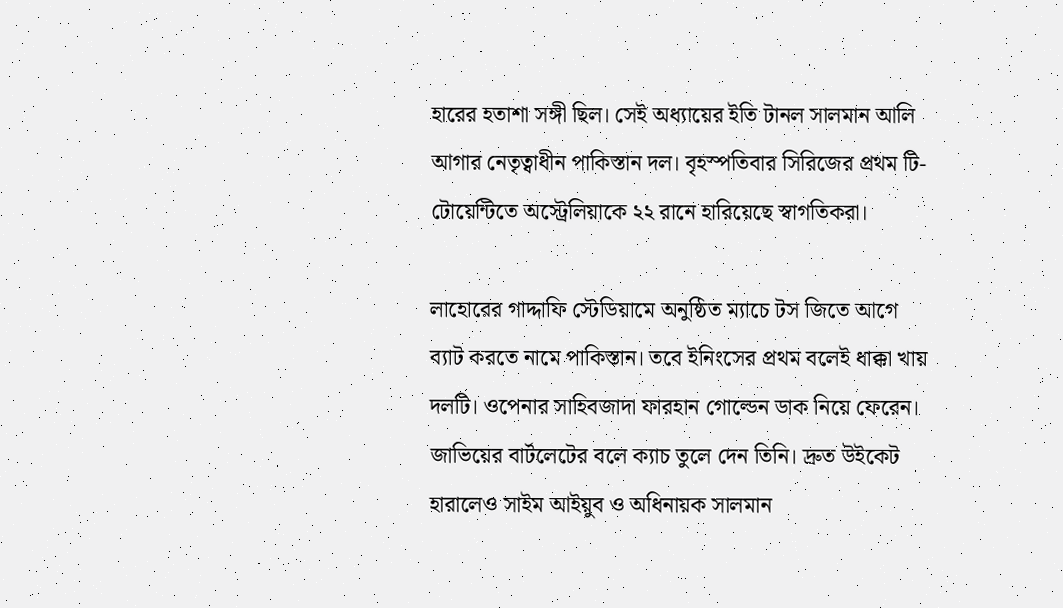হারের হতাশা সঙ্গী ছিল। সেই অধ্যায়ের ইতি টানল সালমান আলি আগার নেতৃত্বাধীন পাকিস্তান দল। বৃহস্পতিবার সিরিজের প্রথম টি-টোয়েন্টিতে অস্ট্রেলিয়াকে ২২ রানে হারিয়েছে স্বাগতিকরা।

লাহোরের গাদ্দাফি স্টেডিয়ামে অনুষ্ঠিত ম্যাচে টস জিতে আগে ব্যাট করতে নামে পাকিস্তান। তবে ইনিংসের প্রথম বলেই ধাক্কা খায় দলটি। ওপেনার সাহিবজাদা ফারহান গোল্ডেন ডাক নিয়ে ফেরেন। জাভিয়ের বার্টলেটের বলে ক্যাচ তুলে দেন তিনি। দ্রুত উইকেট হারালেও সাইম আইয়ুব ও অধিনায়ক সালমান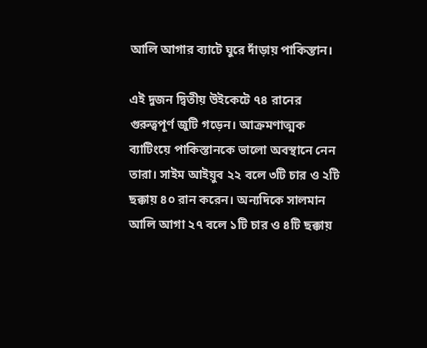আলি আগার ব্যাটে ঘুরে দাঁড়ায় পাকিস্তান।

এই দুজন দ্বিতীয় উইকেটে ৭৪ রানের গুরুত্বপূর্ণ জুটি গড়েন। আক্রমণাত্মক ব্যাটিংয়ে পাকিস্তানকে ভালো অবস্থানে নেন তারা। সাইম আইয়ুব ২২ বলে ৩টি চার ও ২টি ছক্কায় ৪০ রান করেন। অন্যদিকে সালমান আলি আগা ২৭ বলে ১টি চার ও ৪টি ছক্কায়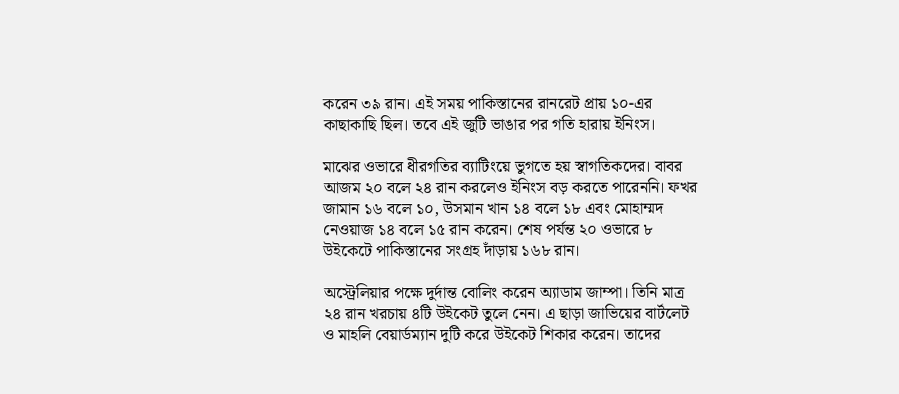করেন ৩৯ রান। এই সময় পাকিস্তানের রানরেট প্রায় ১০-এর কাছাকাছি ছিল। তবে এই জুটি ভাঙার পর গতি হারায় ইনিংস।

মাঝের ওভারে ধীরগতির ব্যাটিংয়ে ভুগতে হয় স্বাগতিকদের। বাবর আজম ২০ বলে ২৪ রান করলেও ইনিংস বড় করতে পারেননি। ফখর জামান ১৬ বলে ১০, উসমান খান ১৪ বলে ১৮ এবং মোহাম্মদ নেওয়াজ ১৪ বলে ১৫ রান করেন। শেষ পর্যন্ত ২০ ওভারে ৮ উইকেটে পাকিস্তানের সংগ্রহ দাঁড়ায় ১৬৮ রান।

অস্ট্রেলিয়ার পক্ষে দুর্দান্ত বোলিং করেন অ্যাডাম জাম্পা। তিনি মাত্র ২৪ রান খরচায় ৪টি উইকেট তুলে নেন। এ ছাড়া জাভিয়ের বার্টলেট ও মাহলি বেয়ার্ডম্যান দুটি করে উইকেট শিকার করেন। তাদের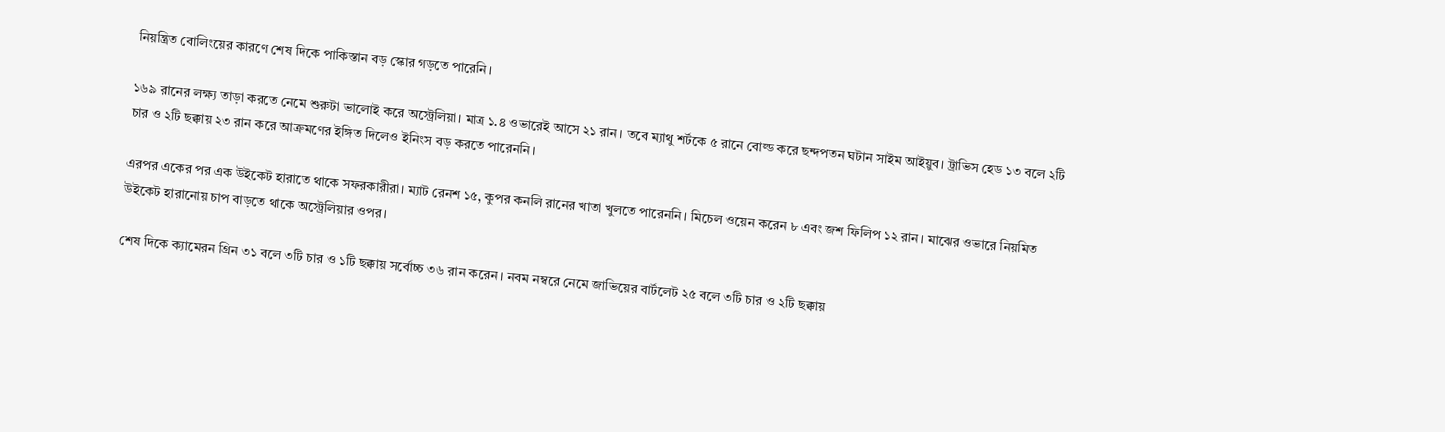নিয়ন্ত্রিত বোলিংয়ের কারণে শেষ দিকে পাকিস্তান বড় স্কোর গড়তে পারেনি।

১৬৯ রানের লক্ষ্য তাড়া করতে নেমে শুরুটা ভালোই করে অস্ট্রেলিয়া। মাত্র ১.৪ ওভারেই আসে ২১ রান। তবে ম্যাথু শর্টকে ৫ রানে বোল্ড করে ছন্দপতন ঘটান সাইম আইয়ুব। ট্রাভিস হেড ১৩ বলে ২টি চার ও ২টি ছক্কায় ২৩ রান করে আক্রমণের ইঙ্গিত দিলেও ইনিংস বড় করতে পারেননি।

এরপর একের পর এক উইকেট হারাতে থাকে সফরকারীরা। ম্যাট রেনশ ১৫, কুপর কনলি রানের খাতা খুলতে পারেননি। মিচেল ওয়েন করেন ৮ এবং জশ ফিলিপ ১২ রান। মাঝের ওভারে নিয়মিত উইকেট হারানোয় চাপ বাড়তে থাকে অস্ট্রেলিয়ার ওপর।

শেষ দিকে ক্যামেরন গ্রিন ৩১ বলে ৩টি চার ও ১টি ছক্কায় সর্বোচ্চ ৩৬ রান করেন। নবম নম্বরে নেমে জাভিয়ের বার্টলেট ২৫ বলে ৩টি চার ও ২টি ছক্কায়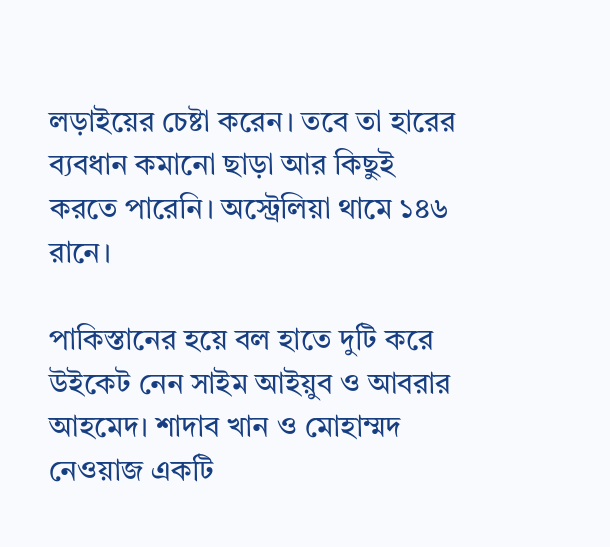লড়াইয়ের চেষ্টা করেন। তবে তা হারের ব্যবধান কমানো ছাড়া আর কিছুই করতে পারেনি। অস্ট্রেলিয়া থামে ১৪৬ রানে।

পাকিস্তানের হয়ে বল হাতে দুটি করে উইকেট নেন সাইম আইয়ুব ও আবরার আহমেদ। শাদাব খান ও মোহাম্মদ নেওয়াজ একটি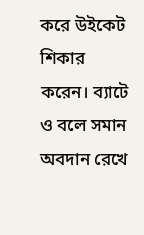করে উইকেট শিকার করেন। ব্যাটে ও বলে সমান অবদান রেখে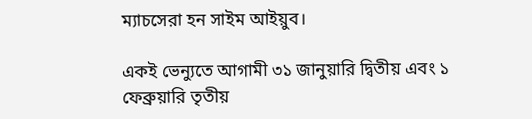ম্যাচসেরা হন সাইম আইয়ুব।

একই ভেন্যুতে আগামী ৩১ জানুয়ারি দ্বিতীয় এবং ১ ফেব্রুয়ারি তৃতীয়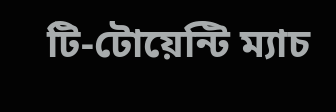টি-টোয়েন্টি ম্যাচ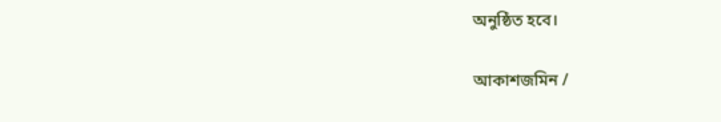অনুষ্ঠিত হবে।

আকাশজমিন /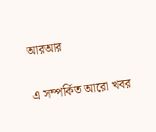আরআর


এ সম্পর্কিত আরো খবর